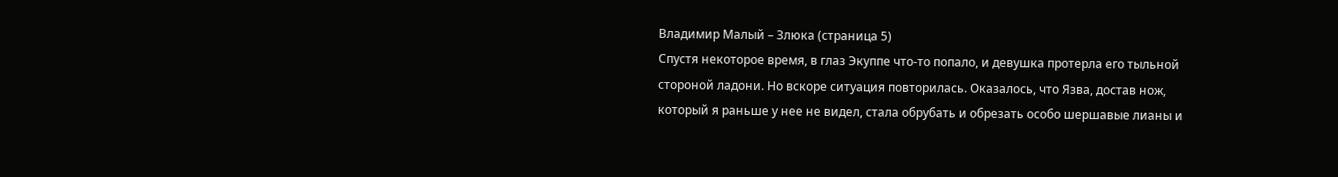Владимир Малый – Злюка (страница 5)
Спустя некоторое время, в глаз Экуппе что-то попало, и девушка протерла его тыльной стороной ладони. Но вскоре ситуация повторилась. Оказалось, что Язва, достав нож, который я раньше у нее не видел, стала обрубать и обрезать особо шершавые лианы и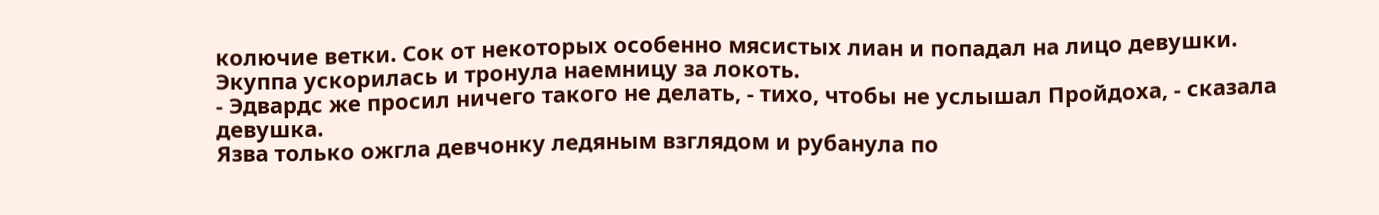колючие ветки. Сок от некоторых особенно мясистых лиан и попадал на лицо девушки.
Экуппа ускорилась и тронула наемницу за локоть.
- Эдвардс же просил ничего такого не делать, - тихо, чтобы не услышал Пройдоха, - сказала девушка.
Язва только ожгла девчонку ледяным взглядом и рубанула по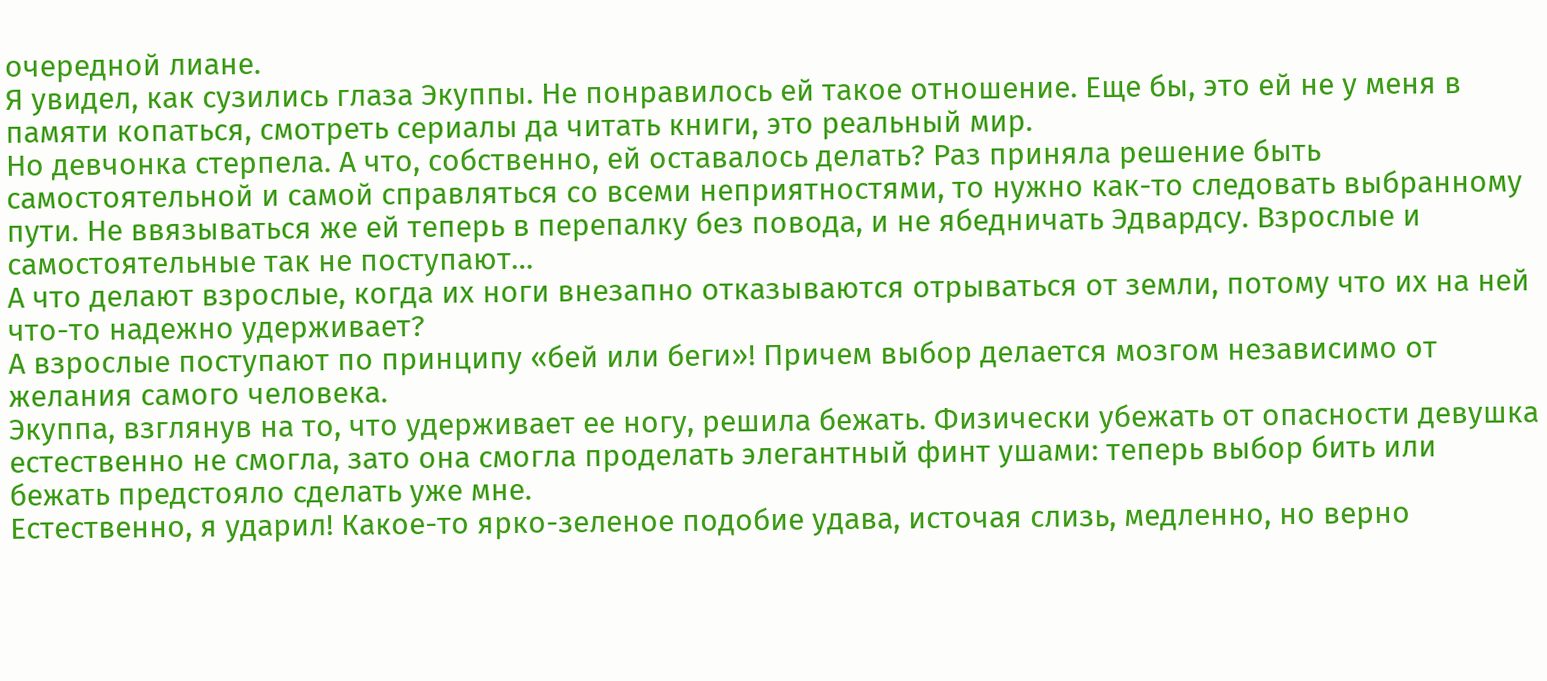очередной лиане.
Я увидел, как сузились глаза Экуппы. Не понравилось ей такое отношение. Еще бы, это ей не у меня в памяти копаться, смотреть сериалы да читать книги, это реальный мир.
Но девчонка стерпела. А что, собственно, ей оставалось делать? Раз приняла решение быть самостоятельной и самой справляться со всеми неприятностями, то нужно как-то следовать выбранному пути. Не ввязываться же ей теперь в перепалку без повода, и не ябедничать Эдвардсу. Взрослые и самостоятельные так не поступают…
А что делают взрослые, когда их ноги внезапно отказываются отрываться от земли, потому что их на ней что-то надежно удерживает?
А взрослые поступают по принципу «бей или беги»! Причем выбор делается мозгом независимо от желания самого человека.
Экуппа, взглянув на то, что удерживает ее ногу, решила бежать. Физически убежать от опасности девушка естественно не смогла, зато она смогла проделать элегантный финт ушами: теперь выбор бить или бежать предстояло сделать уже мне.
Естественно, я ударил! Какое-то ярко-зеленое подобие удава, источая слизь, медленно, но верно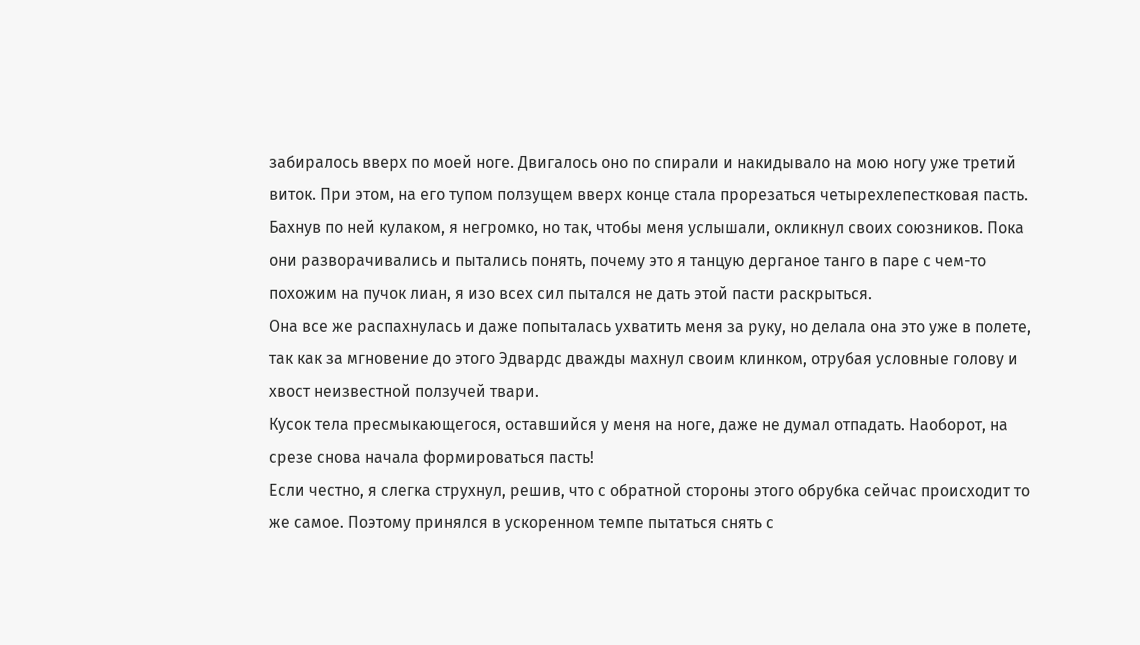забиралось вверх по моей ноге. Двигалось оно по спирали и накидывало на мою ногу уже третий виток. При этом, на его тупом ползущем вверх конце стала прорезаться четырехлепестковая пасть.
Бахнув по ней кулаком, я негромко, но так, чтобы меня услышали, окликнул своих союзников. Пока они разворачивались и пытались понять, почему это я танцую дерганое танго в паре с чем-то похожим на пучок лиан, я изо всех сил пытался не дать этой пасти раскрыться.
Она все же распахнулась и даже попыталась ухватить меня за руку, но делала она это уже в полете, так как за мгновение до этого Эдвардс дважды махнул своим клинком, отрубая условные голову и хвост неизвестной ползучей твари.
Кусок тела пресмыкающегося, оставшийся у меня на ноге, даже не думал отпадать. Наоборот, на срезе снова начала формироваться пасть!
Если честно, я слегка струхнул, решив, что с обратной стороны этого обрубка сейчас происходит то же самое. Поэтому принялся в ускоренном темпе пытаться снять с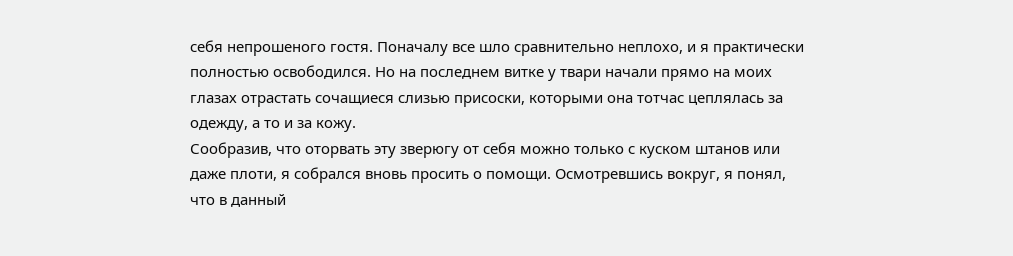себя непрошеного гостя. Поначалу все шло сравнительно неплохо, и я практически полностью освободился. Но на последнем витке у твари начали прямо на моих глазах отрастать сочащиеся слизью присоски, которыми она тотчас цеплялась за одежду, а то и за кожу.
Сообразив, что оторвать эту зверюгу от себя можно только с куском штанов или даже плоти, я собрался вновь просить о помощи. Осмотревшись вокруг, я понял, что в данный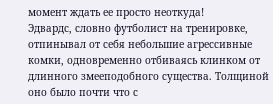момент ждать ее просто неоткуда!
Эдвардс, словно футболист на тренировке, отпинывал от себя небольшие агрессивные комки, одновременно отбиваясь клинком от длинного змееподобного существа. Толщиной оно было почти что с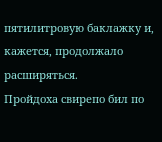пятилитровую баклажку и, кажется, продолжало расширяться.
Пройдоха свирепо бил по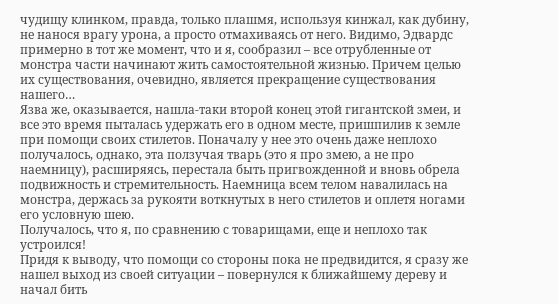чудищу клинком, правда, только плашмя, используя кинжал, как дубину, не нанося врагу урона, а просто отмахиваясь от него. Видимо, Эдвардс примерно в тот же момент, что и я, сообразил – все отрубленные от монстра части начинают жить самостоятельной жизнью. Причем целью их существования, очевидно, является прекращение существования нашего…
Язва же, оказывается, нашла-таки второй конец этой гигантской змеи, и все это время пыталась удержать его в одном месте, пришпилив к земле при помощи своих стилетов. Поначалу у нее это очень даже неплохо получалось, однако, эта ползучая тварь (это я про змею, а не про наемницу), расширяясь, перестала быть пригвожденной и вновь обрела подвижность и стремительность. Наемница всем телом навалилась на монстра, держась за рукояти воткнутых в него стилетов и оплетя ногами его условную шею.
Получалось, что я, по сравнению с товарищами, еще и неплохо так устроился!
Придя к выводу, что помощи со стороны пока не предвидится, я сразу же нашел выход из своей ситуации – повернулся к ближайшему дереву и начал бить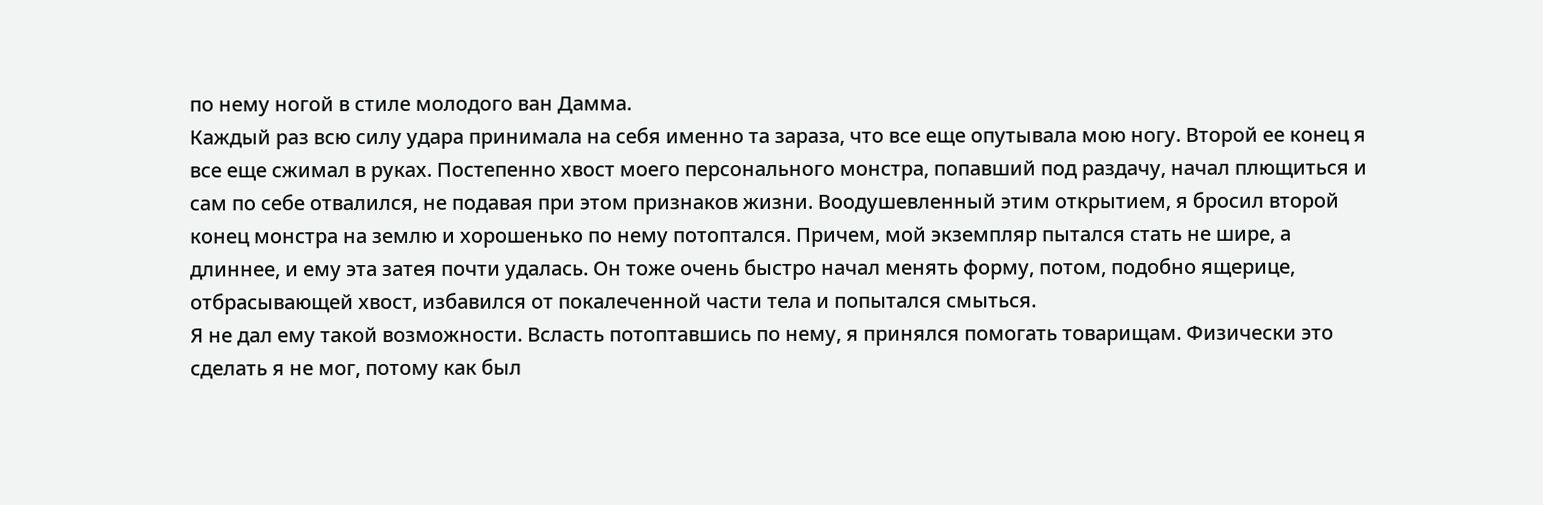по нему ногой в стиле молодого ван Дамма.
Каждый раз всю силу удара принимала на себя именно та зараза, что все еще опутывала мою ногу. Второй ее конец я все еще сжимал в руках. Постепенно хвост моего персонального монстра, попавший под раздачу, начал плющиться и сам по себе отвалился, не подавая при этом признаков жизни. Воодушевленный этим открытием, я бросил второй конец монстра на землю и хорошенько по нему потоптался. Причем, мой экземпляр пытался стать не шире, а длиннее, и ему эта затея почти удалась. Он тоже очень быстро начал менять форму, потом, подобно ящерице, отбрасывающей хвост, избавился от покалеченной части тела и попытался смыться.
Я не дал ему такой возможности. Всласть потоптавшись по нему, я принялся помогать товарищам. Физически это сделать я не мог, потому как был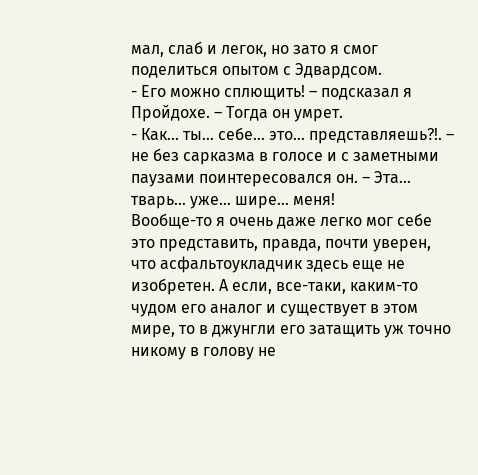мал, слаб и легок, но зато я смог поделиться опытом с Эдвардсом.
- Его можно сплющить! – подсказал я Пройдохе. – Тогда он умрет.
- Как… ты… себе… это… представляешь?!. – не без сарказма в голосе и с заметными паузами поинтересовался он. – Эта… тварь… уже… шире… меня!
Вообще-то я очень даже легко мог себе это представить, правда, почти уверен, что асфальтоукладчик здесь еще не изобретен. А если, все-таки, каким-то чудом его аналог и существует в этом мире, то в джунгли его затащить уж точно никому в голову не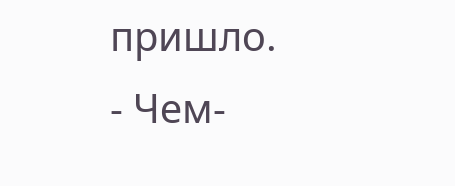пришло.
- Чем-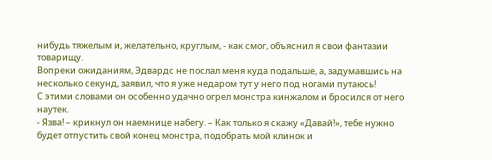нибудь тяжелым и, желательно, круглым, - как смог, объяснил я свои фантазии товарищу.
Вопреки ожиданиям, Эдвардс не послал меня куда подальше, а, задумавшись на несколько секунд, заявил, что я уже недаром тут у него под ногами путаюсь!
С этими словами он особенно удачно огрел монстра кинжалом и бросился от него наутек.
- Язва! – крикнул он наемнице набегу. – Как только я скажу «Давай!», тебе нужно будет отпустить свой конец монстра, подобрать мой клинок и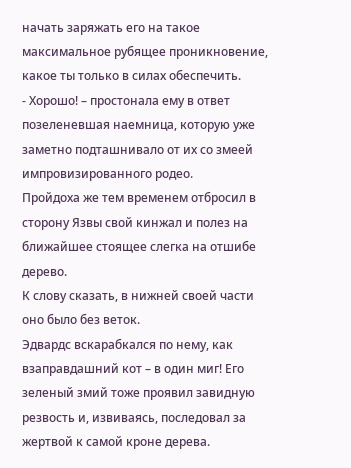начать заряжать его на такое максимальное рубящее проникновение, какое ты только в силах обеспечить.
- Хорошо! – простонала ему в ответ позеленевшая наемница, которую уже заметно подташнивало от их со змеей импровизированного родео.
Пройдоха же тем временем отбросил в сторону Язвы свой кинжал и полез на ближайшее стоящее слегка на отшибе дерево.
К слову сказать, в нижней своей части оно было без веток.
Эдвардс вскарабкался по нему, как взаправдашний кот – в один миг! Его зеленый змий тоже проявил завидную резвость и, извиваясь, последовал за жертвой к самой кроне дерева.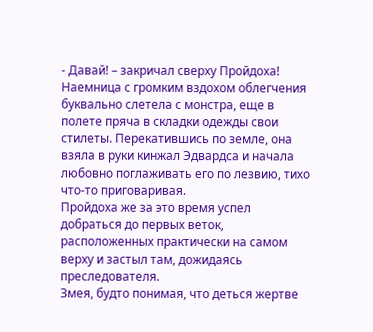- Давай! – закричал сверху Пройдоха!
Наемница с громким вздохом облегчения буквально слетела с монстра, еще в полете пряча в складки одежды свои стилеты. Перекатившись по земле, она взяла в руки кинжал Эдвардса и начала любовно поглаживать его по лезвию, тихо что-то приговаривая.
Пройдоха же за это время успел добраться до первых веток, расположенных практически на самом верху и застыл там, дожидаясь преследователя.
Змея, будто понимая, что деться жертве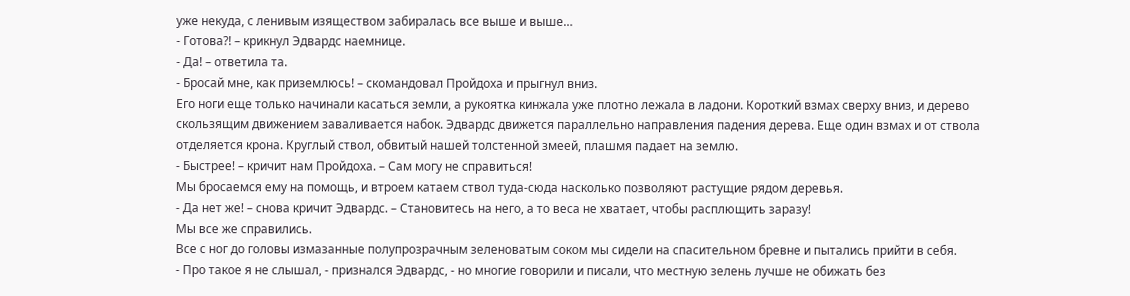уже некуда, с ленивым изяществом забиралась все выше и выше…
- Готова?! – крикнул Эдвардс наемнице.
- Да! – ответила та.
- Бросай мне, как приземлюсь! – скомандовал Пройдоха и прыгнул вниз.
Его ноги еще только начинали касаться земли, а рукоятка кинжала уже плотно лежала в ладони. Короткий взмах сверху вниз, и дерево скользящим движением заваливается набок. Эдвардс движется параллельно направления падения дерева. Еще один взмах и от ствола отделяется крона. Круглый ствол, обвитый нашей толстенной змеей, плашмя падает на землю.
- Быстрее! – кричит нам Пройдоха. – Сам могу не справиться!
Мы бросаемся ему на помощь, и втроем катаем ствол туда-сюда насколько позволяют растущие рядом деревья.
- Да нет же! – снова кричит Эдвардс. – Становитесь на него, а то веса не хватает, чтобы расплющить заразу!
Мы все же справились.
Все с ног до головы измазанные полупрозрачным зеленоватым соком мы сидели на спасительном бревне и пытались прийти в себя.
- Про такое я не слышал, - признался Эдвардс, - но многие говорили и писали, что местную зелень лучше не обижать без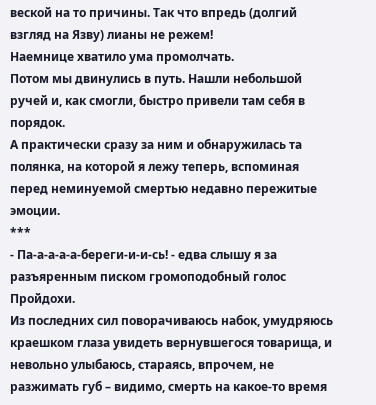веской на то причины. Так что впредь (долгий взгляд на Язву) лианы не режем!
Наемнице хватило ума промолчать.
Потом мы двинулись в путь. Нашли небольшой ручей и, как смогли, быстро привели там себя в порядок.
А практически сразу за ним и обнаружилась та полянка, на которой я лежу теперь, вспоминая перед неминуемой смертью недавно пережитые эмоции.
***
- Па-а-а-а-а-береги-и-и-сь! - едва слышу я за разъяренным писком громоподобный голос Пройдохи.
Из последних сил поворачиваюсь набок, умудряюсь краешком глаза увидеть вернувшегося товарища, и невольно улыбаюсь, стараясь, впрочем, не разжимать губ – видимо, смерть на какое-то время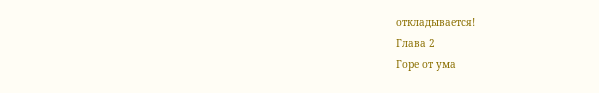откладывается!
Глава 2
Горе от ума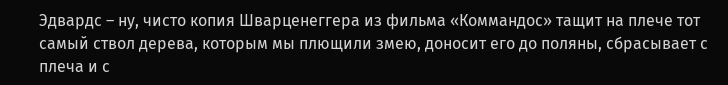Эдвардс – ну, чисто копия Шварценеггера из фильма «Коммандос» тащит на плече тот самый ствол дерева, которым мы плющили змею, доносит его до поляны, сбрасывает с плеча и с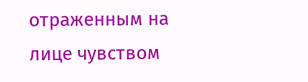отраженным на лице чувством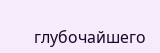глубочайшего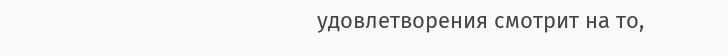удовлетворения смотрит на то,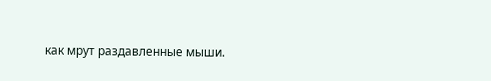как мрут раздавленные мыши.